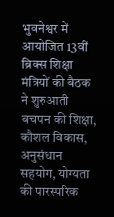भुवनेश्वर में आयोजित 13वीं ब्रिक्स शिक्षा मंत्रियों की बैठक ने शुरुआती बचपन की शिक्षा, कौशल विकास, अनुसंधान सहयोग, योग्यता की पारस्परिक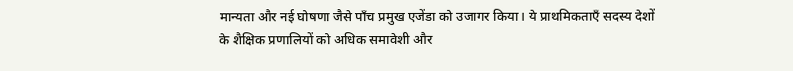मान्यता और नई घोषणा जैसे पाँच प्रमुख एजेंडा को उजागर किया। ये प्राथमिकताएँ सदस्य देशों के शैक्षिक प्रणालियों को अधिक समावेशी और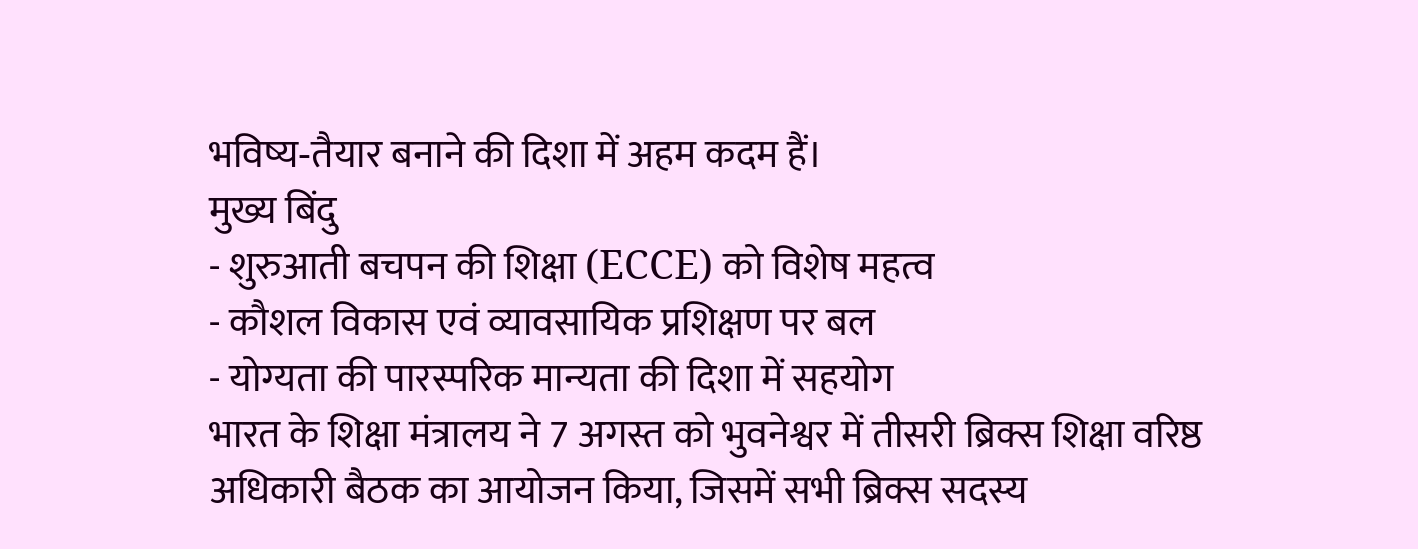भविष्य‑तैयार बनाने की दिशा में अहम कदम हैं।
मुख्य बिंदु
- शुरुआती बचपन की शिक्षा (ECCE) को विशेष महत्व
- कौशल विकास एवं व्यावसायिक प्रशिक्षण पर बल
- योग्यता की पारस्परिक मान्यता की दिशा में सहयोग
भारत के शिक्षा मंत्रालय ने 7 अगस्त को भुवनेश्वर में तीसरी ब्रिक्स शिक्षा वरिष्ठ अधिकारी बैठक का आयोजन किया, जिसमें सभी ब्रिक्स सदस्य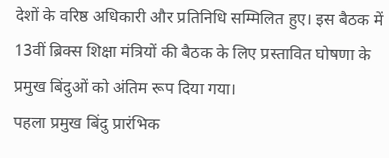देशों के वरिष्ठ अधिकारी और प्रतिनिधि सम्मिलित हुए। इस बैठक में 13वीं ब्रिक्स शिक्षा मंत्रियों की बैठक के लिए प्रस्तावित घोषणा के प्रमुख बिंदुओं को अंतिम रूप दिया गया।
पहला प्रमुख बिंदु प्रारंभिक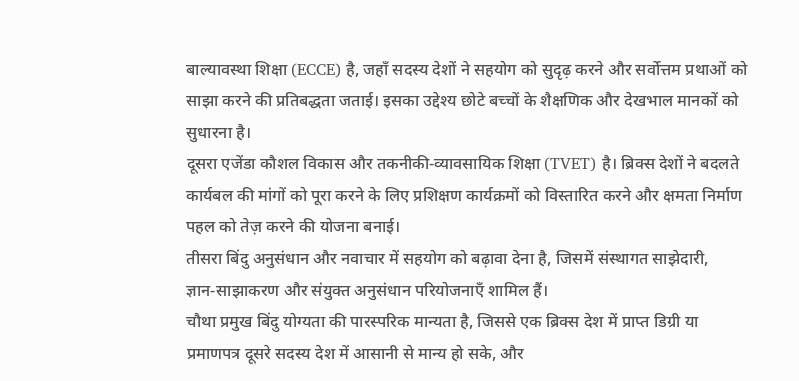बाल्यावस्था शिक्षा (ECCE) है, जहाँ सदस्य देशों ने सहयोग को सुदृढ़ करने और सर्वोत्तम प्रथाओं को साझा करने की प्रतिबद्धता जताई। इसका उद्देश्य छोटे बच्चों के शैक्षणिक और देखभाल मानकों को सुधारना है।
दूसरा एजेंडा कौशल विकास और तकनीकी‑व्यावसायिक शिक्षा (TVET) है। ब्रिक्स देशों ने बदलते कार्यबल की मांगों को पूरा करने के लिए प्रशिक्षण कार्यक्रमों को विस्तारित करने और क्षमता निर्माण पहल को तेज़ करने की योजना बनाई।
तीसरा बिंदु अनुसंधान और नवाचार में सहयोग को बढ़ावा देना है, जिसमें संस्थागत साझेदारी, ज्ञान‑साझाकरण और संयुक्त अनुसंधान परियोजनाएँ शामिल हैं।
चौथा प्रमुख बिंदु योग्यता की पारस्परिक मान्यता है, जिससे एक ब्रिक्स देश में प्राप्त डिग्री या प्रमाणपत्र दूसरे सदस्य देश में आसानी से मान्य हो सके, और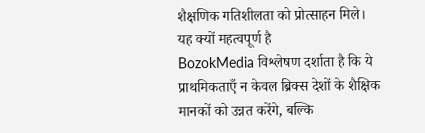शैक्षणिक गतिशीलता को प्रोत्साहन मिले।
यह क्यों महत्वपूर्ण है
BozokMedia विश्लेषण दर्शाता है कि ये प्राथमिकताएँ न केवल ब्रिक्स देशों के शैक्षिक मानकों को उन्नत करेंगे, बल्कि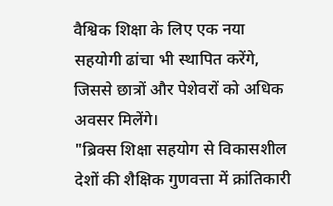वैश्विक शिक्षा के लिए एक नया सहयोगी ढांचा भी स्थापित करेंगे, जिससे छात्रों और पेशेवरों को अधिक अवसर मिलेंगे।
"ब्रिक्स शिक्षा सहयोग से विकासशील देशों की शैक्षिक गुणवत्ता में क्रांतिकारी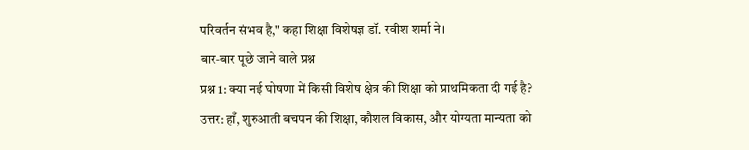परिवर्तन संभव है," कहा शिक्षा विशेषज्ञ डॉ. रवीश शर्मा ने।
बार‑बार पूछे जाने वाले प्रश्न
प्रश्न 1: क्या नई घोषणा में किसी विशेष क्षेत्र की शिक्षा को प्राथमिकता दी गई है?
उत्तर: हाँ, शुरुआती बचपन की शिक्षा, कौशल विकास, और योग्यता मान्यता को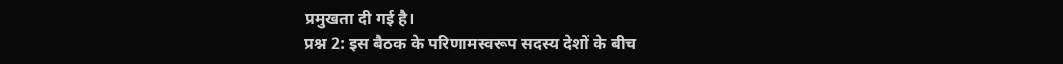प्रमुखता दी गई है।
प्रश्न 2: इस बैठक के परिणामस्वरूप सदस्य देशों के बीच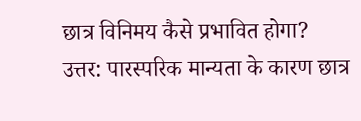छात्र विनिमय कैसे प्रभावित होगा?
उत्तर: पारस्परिक मान्यता के कारण छात्र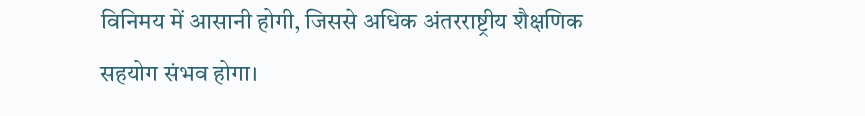विनिमय में आसानी होगी, जिससे अधिक अंतरराष्ट्रीय शैक्षणिक सहयोग संभव होगा।